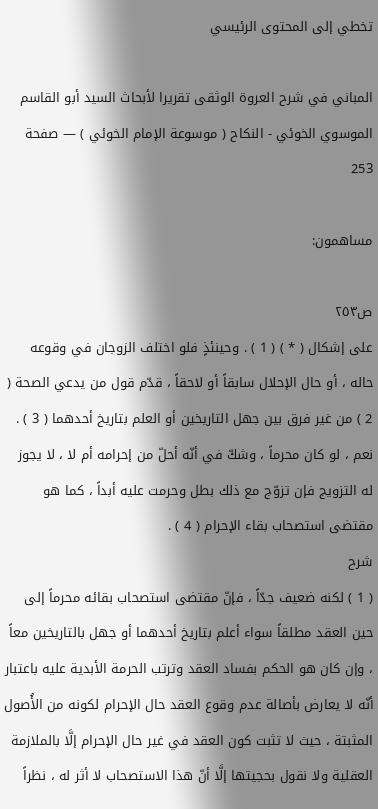تخطي إلى المحتوى الرئيسي

المباني في شرح العروة الوثقى تقريرا لأبحاث السيد أبو القاسم الموسوي الخوئي - النكاح ( موسوعة الإمام الخوئي ) — صفحة 253

مساهمون:

ص٢٥٣
على إشكال ( * ) ( 1 ) . وحينئذٍ فلو اختلف الزوجان في وقوعه حاله ، أو حال الإحلال سابقاً أو لاحقاً ، قدّم قول من يدعي الصحة ( 2 ) من غير فرق بين جهل التاريخين أو العلم بتاريخ أحدهما ( 3 ) . نعم ، لو كان محرماً ، وشكّ في أنّه أحلّ من إحرامه أم لا ، لا يجوز له التزويج فإن تزوّج مع ذلك بطل وحرمت عليه أبداً ، كما هو مقتضى استصحاب بقاء الإحرام ( 4 ) .
شرح
( 1 ) لكنه ضعيف جدّاً ، فإنّ مقتضى استصحاب بقائه محرماً إلى حين العقد مطلقاً سواء أعلم بتاريخ أحدهما أو جهل بالتاريخين معاً ، وإن كان هو الحكم بفساد العقد وترتب الحرمة الأبدية عليه باعتبار أنّه لا يعارض بأصالة عدم وقوع العقد حال الإحرام لكونه من الأُصول المثبتة ، حيث لا تثبت كون العقد في غير حال الإحرام إلَّا بالملازمة العقلية ولا نقول بحجيتها إلَّا أنّ هذا الاستصحاب لا أثر له ، نظراً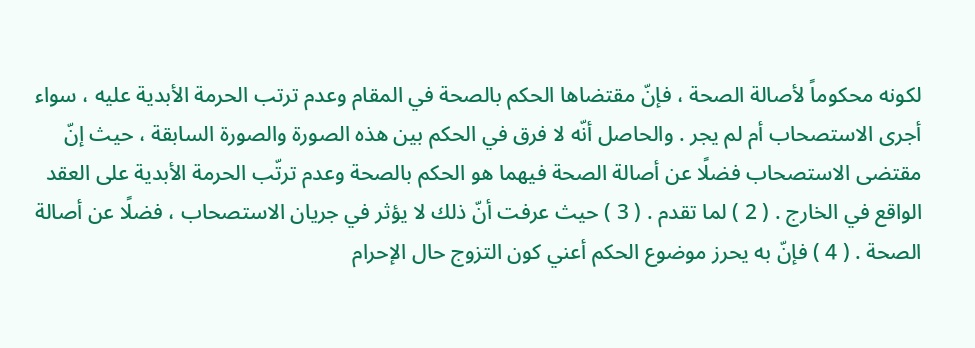لكونه محكوماً لأصالة الصحة ، فإنّ مقتضاها الحكم بالصحة في المقام وعدم ترتب الحرمة الأبدية عليه ، سواء أجرى الاستصحاب أم لم يجر . والحاصل أنّه لا فرق في الحكم بين هذه الصورة والصورة السابقة ، حيث إنّ مقتضى الاستصحاب فضلًا عن أصالة الصحة فيهما هو الحكم بالصحة وعدم ترتّب الحرمة الأبدية على العقد الواقع في الخارج . ( 2 ) لما تقدم . ( 3 ) حيث عرفت أنّ ذلك لا يؤثر في جريان الاستصحاب ، فضلًا عن أصالة الصحة . ( 4 ) فإنّ به يحرز موضوع الحكم أعني كون التزوج حال الإحرام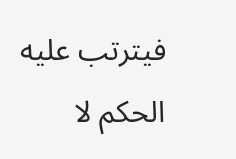فيترتب عليه الحكم لا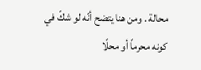محالة . ومن هنا يتضح أنّه لو شكّ في كونه محرماً أو محلًا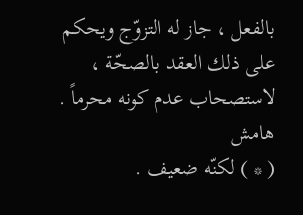بالفعل ، جاز له التزوّج ويحكم على ذلك العقد بالصحّة ، لاستصحاب عدم كونه محرماً .
هامش
( * ) لكنّه ضعيف .